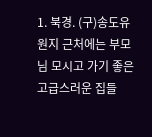1. 북경. (구)송도유원지 근처에는 부모님 모시고 가기 좋은 고급스러운 집들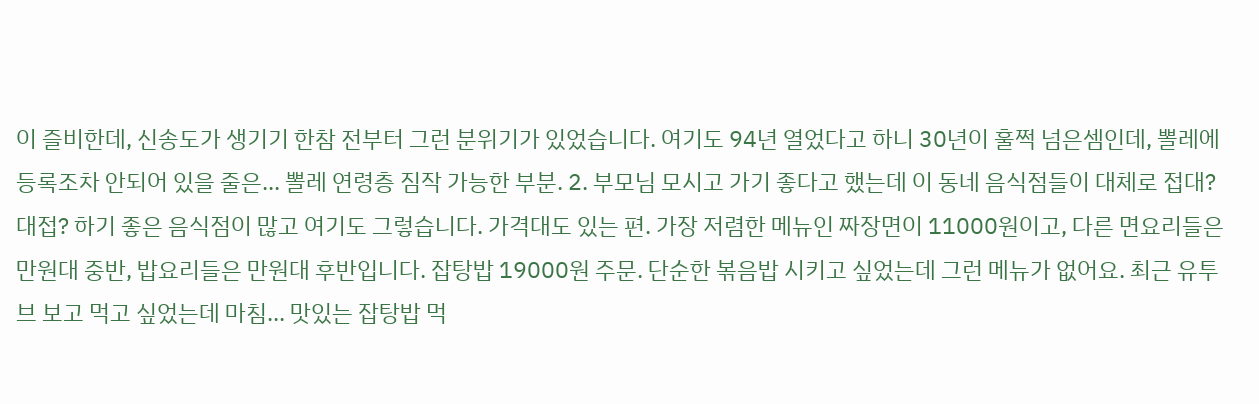이 즐비한데, 신송도가 생기기 한참 전부터 그런 분위기가 있었습니다. 여기도 94년 열었다고 하니 30년이 훌쩍 넘은셈인데, 뽈레에 등록조차 안되어 있을 줄은... 뽈레 연령층 짐작 가능한 부분. 2. 부모님 모시고 가기 좋다고 했는데 이 동네 음식점들이 대체로 접대? 대접? 하기 좋은 음식점이 많고 여기도 그렇습니다. 가격대도 있는 편. 가장 저렴한 메뉴인 짜장면이 11000원이고, 다른 면요리들은 만원대 중반, 밥요리들은 만원대 후반입니다. 잡탕밥 19000원 주문. 단순한 볶음밥 시키고 싶었는데 그런 메뉴가 없어요. 최근 유투브 보고 먹고 싶었는데 마침... 맛있는 잡탕밥 먹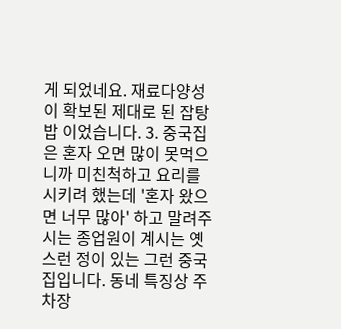게 되었네요. 재료다양성이 확보된 제대로 된 잡탕밥 이었습니다. 3. 중국집은 혼자 오면 많이 못먹으니까 미친척하고 요리를 시키려 했는데 '혼자 왔으면 너무 많아' 하고 말려주시는 종업원이 계시는 옛스런 정이 있는 그런 중국집입니다. 동네 특징상 주차장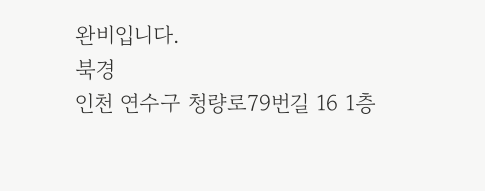완비입니다.
북경
인천 연수구 청량로79번길 16 1층